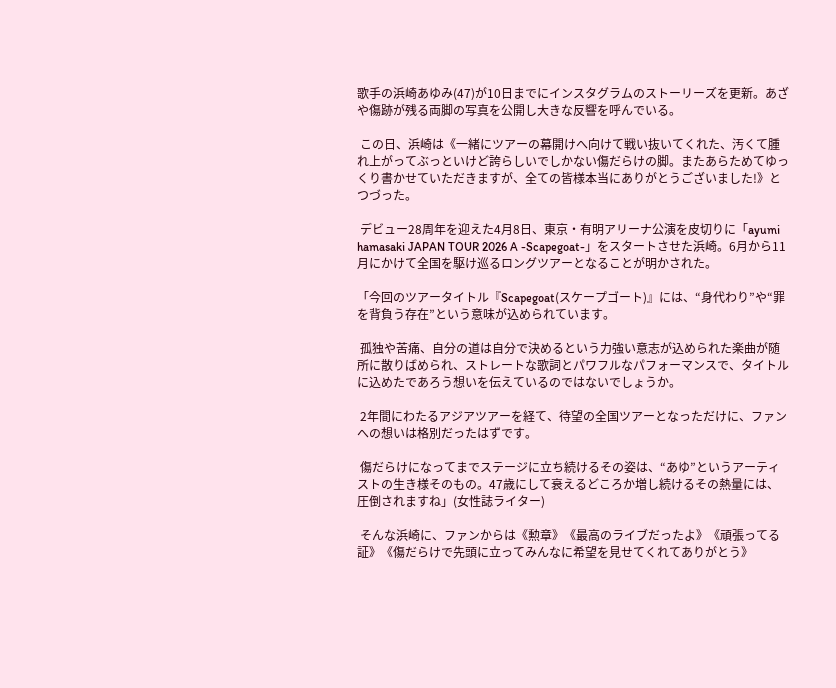歌手の浜崎あゆみ(47)が10日までにインスタグラムのストーリーズを更新。あざや傷跡が残る両脚の写真を公開し大きな反響を呼んでいる。

 この日、浜崎は《一緒にツアーの幕開けへ向けて戦い抜いてくれた、汚くて腫れ上がってぶっといけど誇らしいでしかない傷だらけの脚。またあらためてゆっくり書かせていただきますが、全ての皆様本当にありがとうございました!》とつづった。

 デビュー28周年を迎えた4月8日、東京・有明アリーナ公演を皮切りに「ayumi hamasaki JAPAN TOUR 2026 A -Scapegoat-」をスタートさせた浜崎。6月から11月にかけて全国を駆け巡るロングツアーとなることが明かされた。

「今回のツアータイトル『Scapegoat(スケープゴート)』には、“身代わり”や“罪を背負う存在”という意味が込められています。

 孤独や苦痛、自分の道は自分で決めるという力強い意志が込められた楽曲が随所に散りばめられ、ストレートな歌詞とパワフルなパフォーマンスで、タイトルに込めたであろう想いを伝えているのではないでしょうか。

 2年間にわたるアジアツアーを経て、待望の全国ツアーとなっただけに、ファンへの想いは格別だったはずです。

 傷だらけになってまでステージに立ち続けるその姿は、“あゆ”というアーティストの生き様そのもの。47歳にして衰えるどころか増し続けるその熱量には、圧倒されますね」(女性誌ライター)

 そんな浜崎に、ファンからは《勲章》《最高のライブだったよ》《頑張ってる証》《傷だらけで先頭に立ってみんなに希望を見せてくれてありがとう》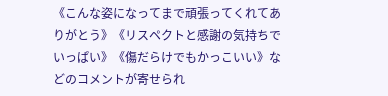《こんな姿になってまで頑張ってくれてありがとう》《リスペクトと感謝の気持ちでいっぱい》《傷だらけでもかっこいい》などのコメントが寄せられ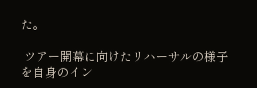た。

 ツアー開幕に向けたリハーサルの様子を自身のイン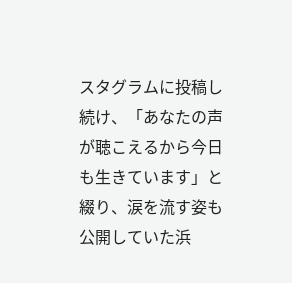スタグラムに投稿し続け、「あなたの声が聴こえるから今日も生きています」と綴り、涙を流す姿も公開していた浜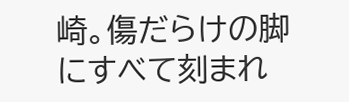崎。傷だらけの脚にすべて刻まれ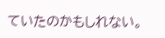ていたのかもしれない。